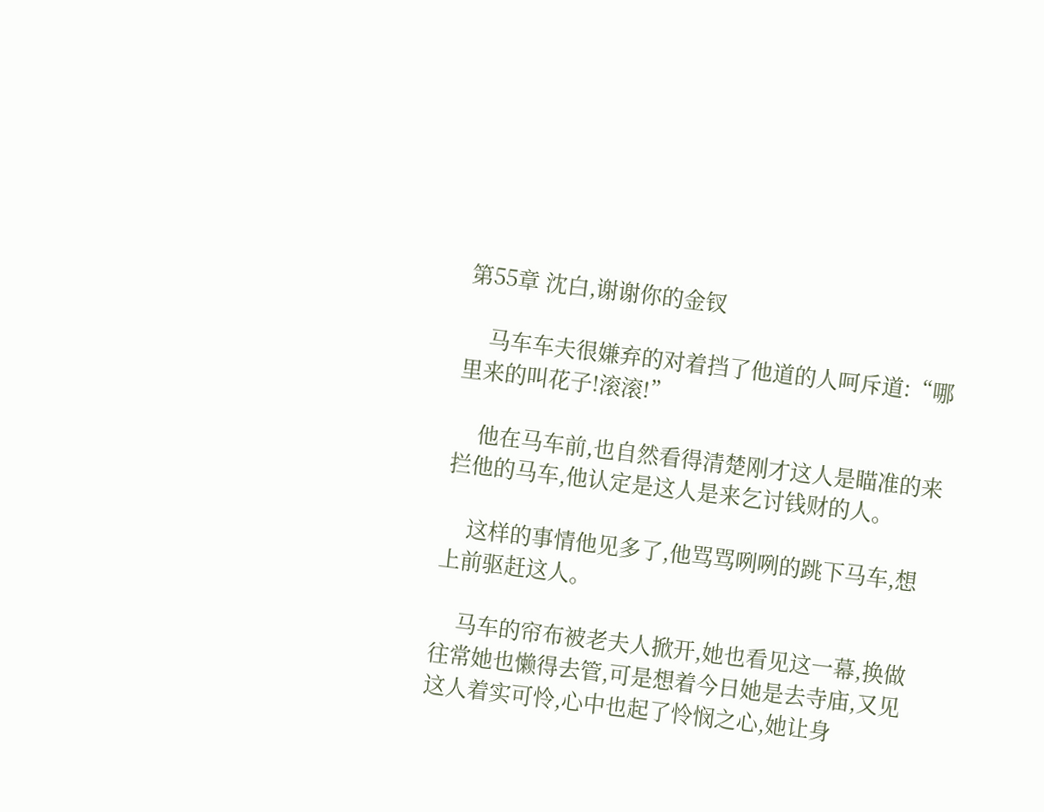第55章 沈白,谢谢你的金钗

    马车车夫很嫌弃的对着挡了他道的人呵斥道:“哪里来的叫花子!滚滚!”

    他在马车前,也自然看得清楚刚才这人是瞄准的来拦他的马车,他认定是这人是来乞讨钱财的人。

    这样的事情他见多了,他骂骂咧咧的跳下马车,想上前驱赶这人。

    马车的帘布被老夫人掀开,她也看见这一幕,换做往常她也懒得去管,可是想着今日她是去寺庙,又见这人着实可怜,心中也起了怜悯之心,她让身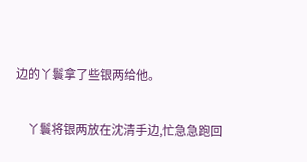边的丫鬟拿了些银两给他。

    丫鬟将银两放在沈清手边,忙急急跑回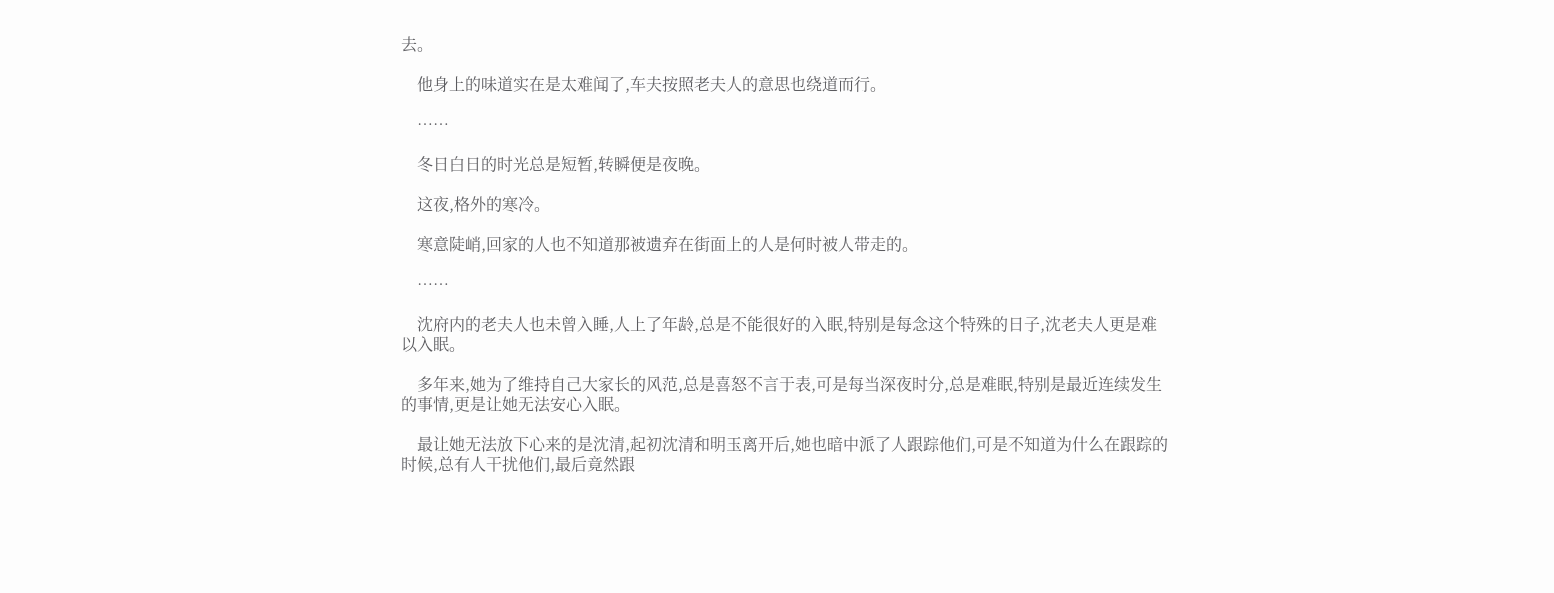去。

    他身上的味道实在是太难闻了,车夫按照老夫人的意思也绕道而行。

    ……

    冬日白日的时光总是短暂,转瞬便是夜晚。

    这夜,格外的寒冷。

    寒意陡峭,回家的人也不知道那被遗弃在街面上的人是何时被人带走的。

    ……

    沈府内的老夫人也未曾入睡,人上了年龄,总是不能很好的入眠,特别是每念这个特殊的日子,沈老夫人更是难以入眠。

    多年来,她为了维持自己大家长的风范,总是喜怒不言于表,可是每当深夜时分,总是难眠,特别是最近连续发生的事情,更是让她无法安心入眠。

    最让她无法放下心来的是沈清,起初沈清和明玉离开后,她也暗中派了人跟踪他们,可是不知道为什么在跟踪的时候,总有人干扰他们,最后竟然跟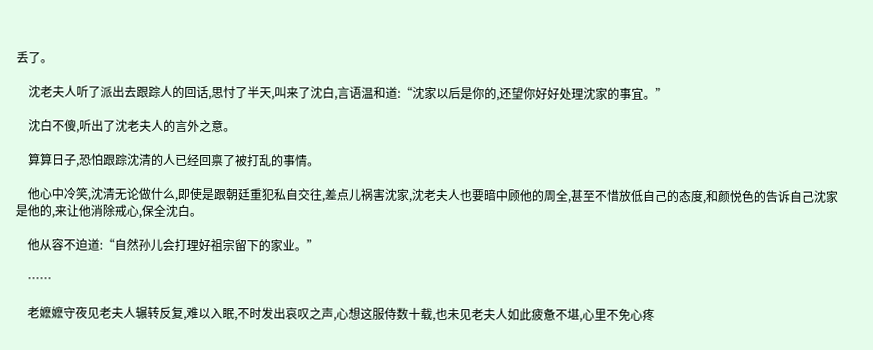丢了。

    沈老夫人听了派出去跟踪人的回话,思忖了半天,叫来了沈白,言语温和道:“沈家以后是你的,还望你好好处理沈家的事宜。”

    沈白不傻,听出了沈老夫人的言外之意。

    算算日子,恐怕跟踪沈清的人已经回禀了被打乱的事情。

    他心中冷笑,沈清无论做什么,即使是跟朝廷重犯私自交往,差点儿祸害沈家,沈老夫人也要暗中顾他的周全,甚至不惜放低自己的态度,和颜悦色的告诉自己沈家是他的,来让他消除戒心,保全沈白。

    他从容不迫道:“自然孙儿会打理好祖宗留下的家业。”

    ……

    老嬷嬷守夜见老夫人辗转反复,难以入眠,不时发出哀叹之声,心想这服侍数十载,也未见老夫人如此疲惫不堪,心里不免心疼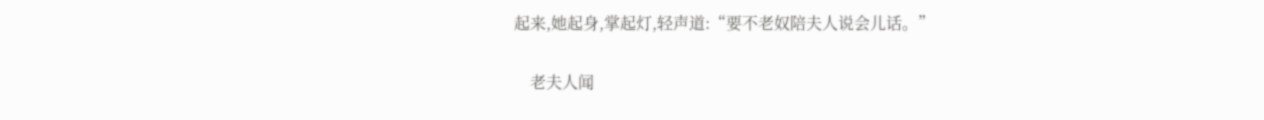起来,她起身,掌起灯,轻声道:“要不老奴陪夫人说会儿话。”

    老夫人闻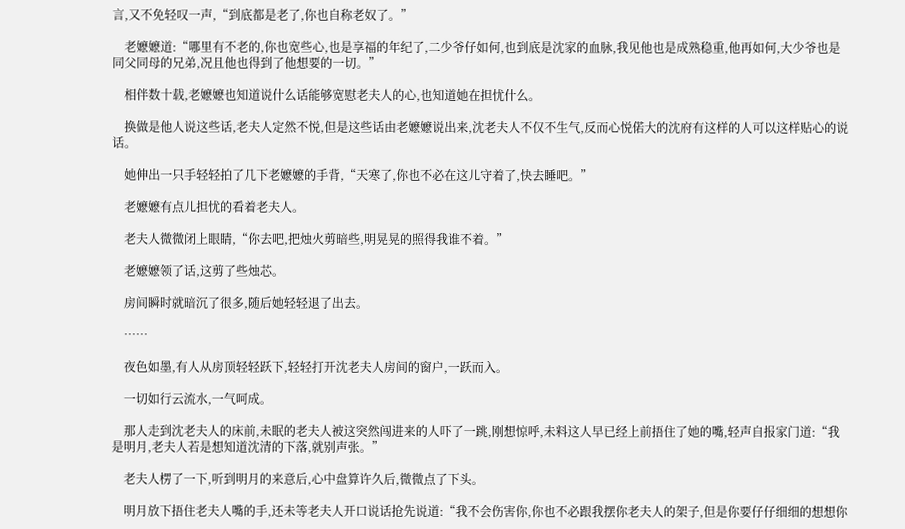言,又不免轻叹一声,“到底都是老了,你也自称老奴了。”

    老嬷嬷道:“哪里有不老的,你也宽些心,也是享福的年纪了,二少爷仔如何,也到底是沈家的血脉,我见他也是成熟稳重,他再如何,大少爷也是同父同母的兄弟,况且他也得到了他想要的一切。”

    相伴数十载,老嬷嬷也知道说什么话能够宽慰老夫人的心,也知道她在担忧什么。

    换做是他人说这些话,老夫人定然不悦,但是这些话由老嬷嬷说出来,沈老夫人不仅不生气,反而心悦偌大的沈府有这样的人可以这样贴心的说话。

    她伸出一只手轻轻拍了几下老嬷嬷的手背,“天寒了,你也不必在这儿守着了,快去睡吧。”

    老嬷嬷有点儿担忧的看着老夫人。

    老夫人微微闭上眼睛,“你去吧,把烛火剪暗些,明晃晃的照得我谁不着。”

    老嬷嬷领了话,这剪了些烛芯。

    房间瞬时就暗沉了很多,随后她轻轻退了出去。

    ……

    夜色如墨,有人从房顶轻轻跃下,轻轻打开沈老夫人房间的窗户,一跃而入。

    一切如行云流水,一气呵成。

    那人走到沈老夫人的床前,未眠的老夫人被这突然闯进来的人吓了一跳,刚想惊呼,未料这人早已经上前捂住了她的嘴,轻声自报家门道:“我是明月,老夫人若是想知道沈清的下落,就别声张。”

    老夫人楞了一下,听到明月的来意后,心中盘算许久后,微微点了下头。

    明月放下捂住老夫人嘴的手,还未等老夫人开口说话抢先说道:“我不会伤害你,你也不必跟我摆你老夫人的架子,但是你要仔仔细细的想想你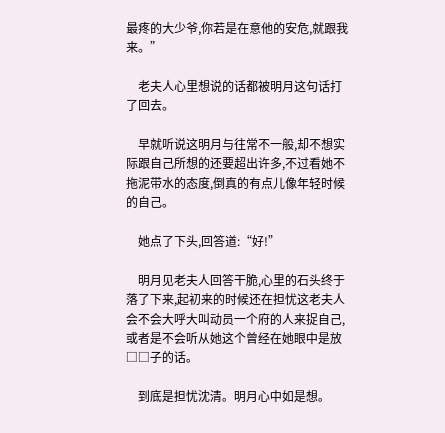最疼的大少爷,你若是在意他的安危,就跟我来。”

    老夫人心里想说的话都被明月这句话打了回去。

    早就听说这明月与往常不一般,却不想实际跟自己所想的还要超出许多,不过看她不拖泥带水的态度,倒真的有点儿像年轻时候的自己。

    她点了下头,回答道:“好!”

    明月见老夫人回答干脆,心里的石头终于落了下来,起初来的时候还在担忧这老夫人会不会大呼大叫动员一个府的人来捉自己,或者是不会听从她这个曾经在她眼中是放□□子的话。

    到底是担忧沈清。明月心中如是想。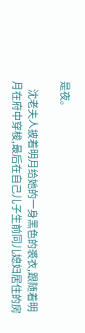是夜。

    沈老夫人披着明月给她的一身黑色的裘衣,跟随着明月在府中穿梭,最后在自己儿子生前同儿媳妇居住的房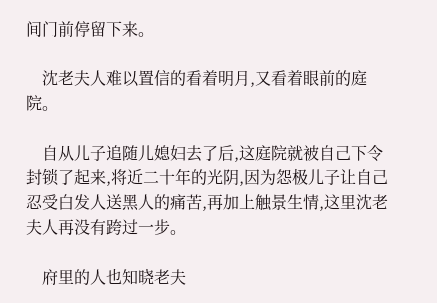间门前停留下来。

    沈老夫人难以置信的看着明月,又看着眼前的庭院。

    自从儿子追随儿媳妇去了后,这庭院就被自己下令封锁了起来,将近二十年的光阴,因为怨极儿子让自己忍受白发人送黑人的痛苦,再加上触景生情,这里沈老夫人再没有跨过一步。

    府里的人也知晓老夫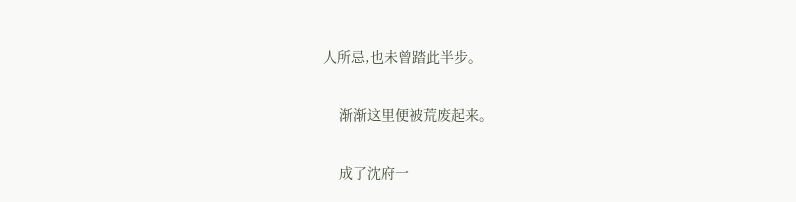人所忌,也未曾踏此半步。

    渐渐这里便被荒废起来。

    成了沈府一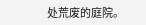处荒废的庭院。